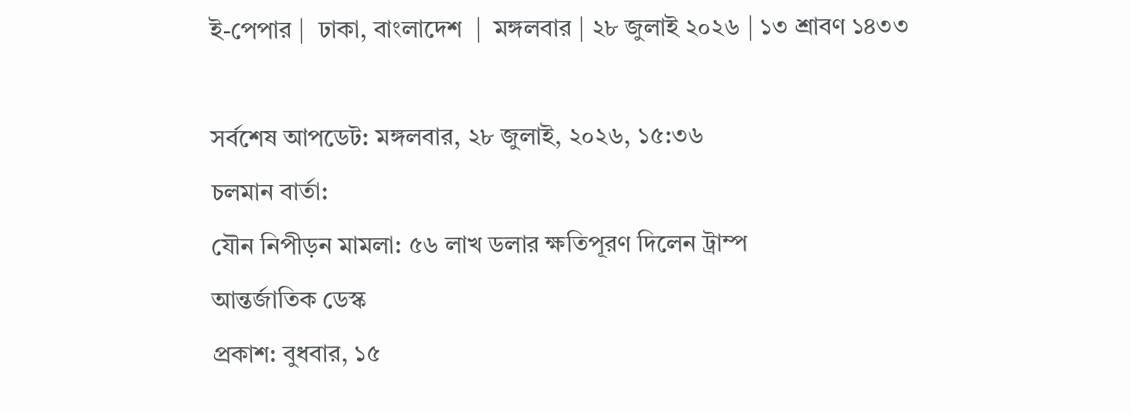ই-পেপার |  ঢাকা, বাংলাদেশ  |  মঙ্গলবার | ২৮ জুলাই ২০২৬ | ১৩ শ্রাবণ ১৪৩৩

সর্বশেষ আপডেট: মঙ্গলবার, ২৮ জুলাই, ২০২৬, ১৫:৩৬
চলমান বার্তা:
যৌন নিপীড়ন মামলা: ৫৬ লাখ ডলার ক্ষতিপূরণ দিলেন ট্রাম্প
আন্তর্জাতিক ডেস্ক
প্রকাশ: বুধবার, ১৫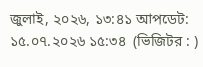জুলাই, ২০২৬, ১৩:৪১ আপডেট: ১৫.০৭.২০২৬ ১৫:৩৪  (ভিজিটর : )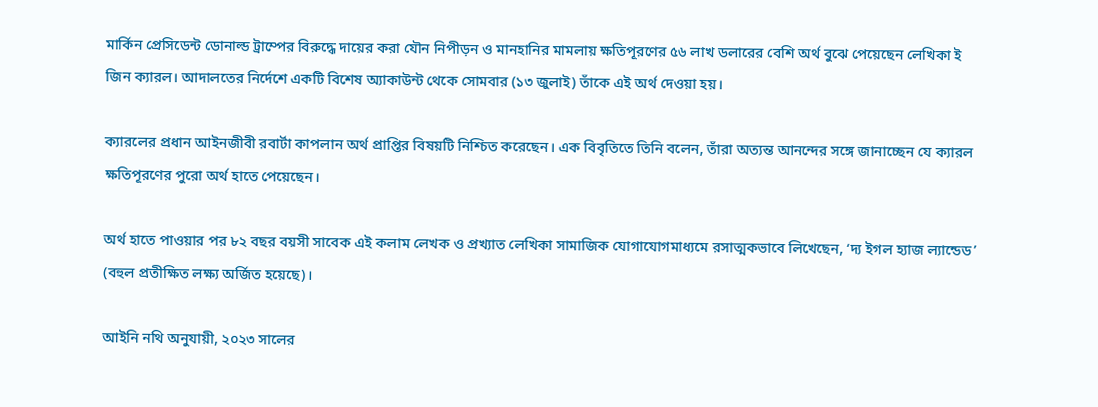মার্কিন প্রেসিডেন্ট ডোনাল্ড ট্রাম্পের বিরুদ্ধে দায়ের করা যৌন নিপীড়ন ও মানহানির মামলায় ক্ষতিপূরণের ৫৬ লাখ ডলারের বেশি অর্থ বুঝে পেয়েছেন লেখিকা ই জিন ক্যারল। আদালতের নির্দেশে একটি বিশেষ অ্যাকাউন্ট থেকে সোমবার (১৩ জুলাই) তাঁকে এই অর্থ দেওয়া হয়।

ক্যারলের প্রধান আইনজীবী রবার্টা কাপলান অর্থ প্রাপ্তির বিষয়টি নিশ্চিত করেছেন। এক বিবৃতিতে তিনি বলেন, তাঁরা অত্যন্ত আনন্দের সঙ্গে জানাচ্ছেন যে ক্যারল ক্ষতিপূরণের পুরো অর্থ হাতে পেয়েছেন।

অর্থ হাতে পাওয়ার পর ৮২ বছর বয়সী সাবেক এই কলাম লেখক ও প্রখ্যাত লেখিকা সামাজিক যোগাযোগমাধ্যমে রসাত্মকভাবে লিখেছেন, ‘দ্য ইগল হ্যাজ ল্যান্ডেড’ (বহুল প্রতীক্ষিত লক্ষ্য অর্জিত হয়েছে)।

আইনি নথি অনুযায়ী, ২০২৩ সালের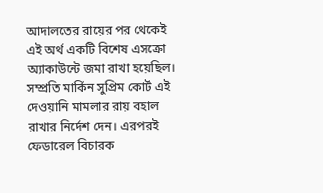আদালতের রায়ের পর থেকেই এই অর্থ একটি বিশেষ এসক্রো অ্যাকাউন্টে জমা রাখা হয়েছিল। সম্প্রতি মার্কিন সুপ্রিম কোর্ট এই দেওয়ানি মামলার রায় বহাল রাখার নির্দেশ দেন। এরপরই ফেডারেল বিচারক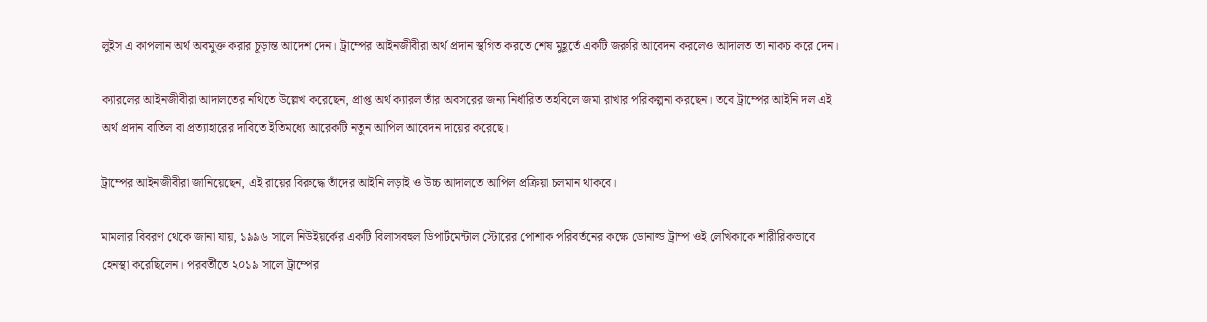লুইস এ কাপলান অর্থ অবমুক্ত করার চূড়ান্ত আদেশ দেন। ট্রাম্পের আইনজীবীরা অর্থ প্রদান স্থগিত করতে শেষ মুহূর্তে একটি জরুরি আবেদন করলেও আদালত তা নাকচ করে দেন।

ক্যারলের আইনজীবীরা আদালতের নথিতে উল্লেখ করেছেন, প্রাপ্ত অর্থ ক্যারল তাঁর অবসরের জন্য নির্ধারিত তহবিলে জমা রাখার পরিকল্পনা করছেন। তবে ট্রাম্পের আইনি দল এই অর্থ প্রদান বাতিল বা প্রত্যাহারের দাবিতে ইতিমধ্যে আরেকটি নতুন আপিল আবেদন দায়ের করেছে।

ট্রাম্পের আইনজীবীরা জানিয়েছেন, এই রায়ের বিরুদ্ধে তাঁদের আইনি লড়াই ও উচ্চ আদালতে আপিল প্রক্রিয়া চলমান থাকবে।

মামলার বিবরণ থেকে জানা যায়, ১৯৯৬ সালে নিউইয়র্কের একটি বিলাসবহুল ডিপার্টমেন্টাল স্টোরের পোশাক পরিবর্তনের কক্ষে ডোনাল্ড ট্রাম্প ওই লেখিকাকে শারীরিকভাবে হেনস্থা করেছিলেন। পরবর্তীতে ২০১৯ সালে ট্রাম্পের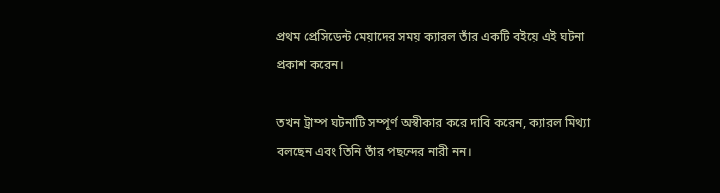প্রথম প্রেসিডেন্ট মেয়াদের সময় ক্যারল তাঁর একটি বইয়ে এই ঘটনা প্রকাশ করেন।

তখন ট্রাম্প ঘটনাটি সম্পূর্ণ অস্বীকার করে দাবি করেন, ক্যারল মিথ্যা বলছেন এবং তিনি তাঁর পছন্দের নারী নন।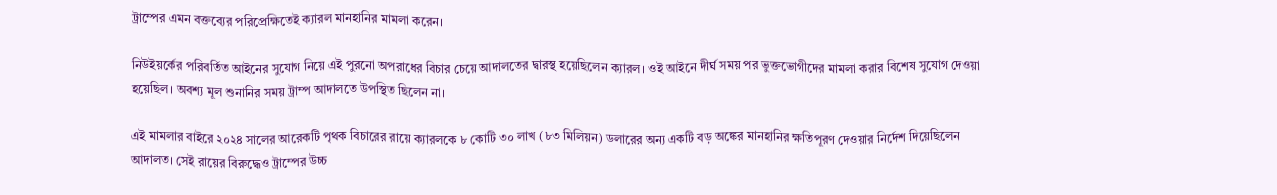ট্রাম্পের এমন বক্তব্যের পরিপ্রেক্ষিতেই ক্যারল মানহানির মামলা করেন।

নিউইয়র্কের পরিবর্তিত আইনের সুযোগ নিয়ে এই পুরনো অপরাধের বিচার চেয়ে আদালতের দ্বারস্থ হয়েছিলেন ক্যারল। ওই আইনে দীর্ঘ সময় পর ভুক্তভোগীদের মামলা করার বিশেষ সুযোগ দেওয়া হয়েছিল। অবশ্য মূল শুনানির সময় ট্রাম্প আদালতে উপস্থিত ছিলেন না।

এই মামলার বাইরে ২০২৪ সালের আরেকটি পৃথক বিচারের রায়ে ক্যারলকে ৮ কোটি ৩০ লাখ (৮৩ মিলিয়ন) ডলারের অন্য একটি বড় অঙ্কের মানহানির ক্ষতিপূরণ দেওয়ার নির্দেশ দিয়েছিলেন আদালত। সেই রায়ের বিরুদ্ধেও ট্রাম্পের উচ্চ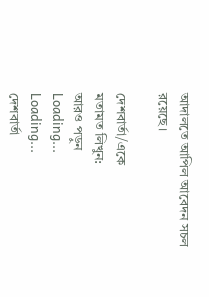আদালতে আপিল আবেদন সচল রয়েছে।

দেশবার্তা/একে
মতামত লিখুন:
আরও পড়ুন
Loading...
Loading...
দেশবার্তা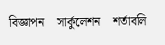বিজ্ঞাপন    সার্কুলেশন    শর্তাবলি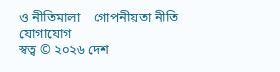ও নীতিমালা    গোপনীয়তা নীতি    যোগাযোগ
স্বত্ব © ২০২৬ দেশ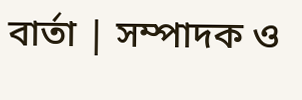বার্তা | সম্পাদক ও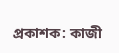প্রকাশক: কাজী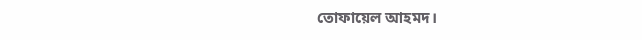তোফায়েল আহমদ।